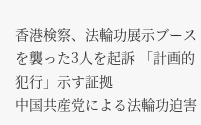香港検察、法輪功展示ブースを襲った3人を起訴 「計画的犯行」示す証拠
中国共産党による法輪功迫害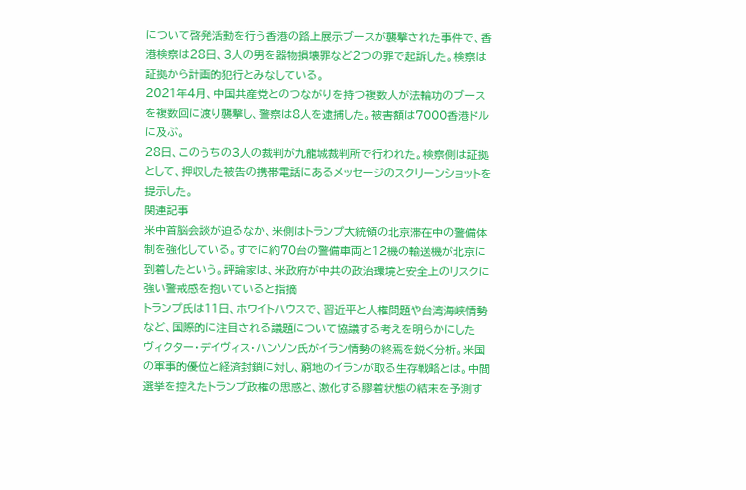について啓発活動を行う香港の路上展示ブースが襲撃された事件で、香港検察は28日、3人の男を器物損壊罪など2つの罪で起訴した。検察は証拠から計画的犯行とみなしている。
2021年4月、中国共産党とのつながりを持つ複数人が法輪功のブースを複数回に渡り襲撃し、警察は8人を逮捕した。被害額は7000香港ドルに及ぶ。
28日、このうちの3人の裁判が九龍城裁判所で行われた。検察側は証拠として、押収した被告の携帯電話にあるメッセージのスクリーンショットを提示した。
関連記事
米中首脳会談が迫るなか、米側はトランプ大統領の北京滞在中の警備体制を強化している。すでに約70台の警備車両と12機の輸送機が北京に到着したという。評論家は、米政府が中共の政治環境と安全上のリスクに強い警戒感を抱いていると指摘
トランプ氏は11日、ホワイトハウスで、習近平と人権問題や台湾海峡情勢など、国際的に注目される議題について協議する考えを明らかにした
ヴィクター・デイヴィス・ハンソン氏がイラン情勢の終焉を鋭く分析。米国の軍事的優位と経済封鎖に対し、窮地のイランが取る生存戦略とは。中間選挙を控えたトランプ政権の思惑と、激化する膠着状態の結末を予測す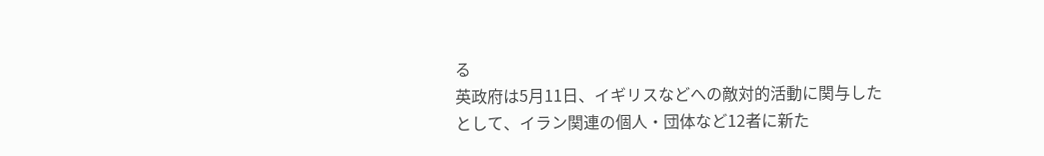る
英政府は5月11日、イギリスなどへの敵対的活動に関与したとして、イラン関連の個人・団体など12者に新た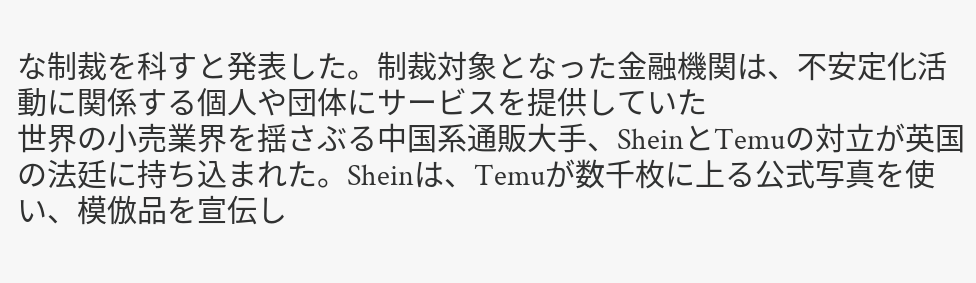な制裁を科すと発表した。制裁対象となった金融機関は、不安定化活動に関係する個人や団体にサービスを提供していた
世界の小売業界を揺さぶる中国系通販大手、SheinとTemuの対立が英国の法廷に持ち込まれた。Sheinは、Temuが数千枚に上る公式写真を使い、模倣品を宣伝し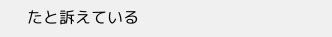たと訴えている